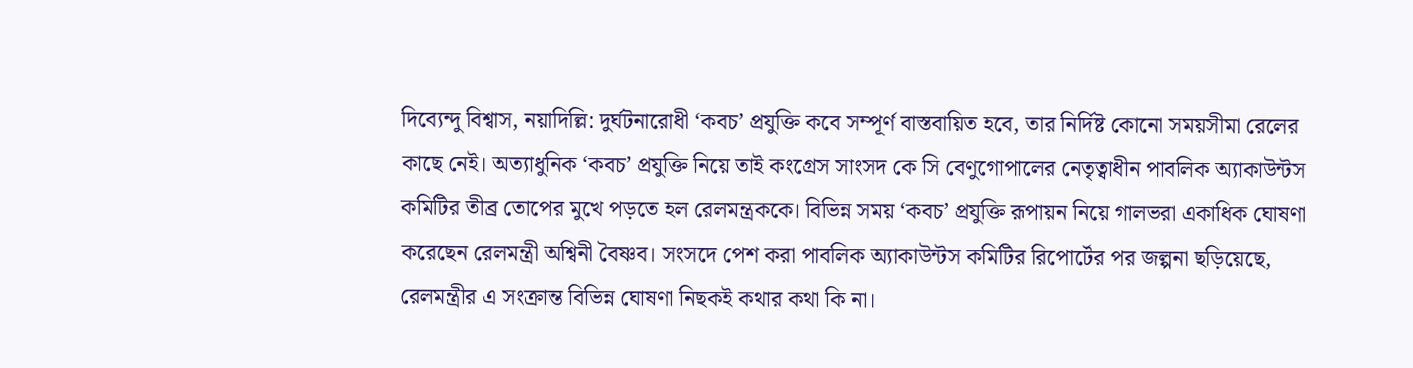দিব্যেন্দু বিশ্বাস, নয়াদিল্লি: দুর্ঘটনারোধী ‘কবচ’ প্রযুক্তি কবে সম্পূর্ণ বাস্তবায়িত হবে, তার নির্দিষ্ট কোনো সময়সীমা রেলের কাছে নেই। অত্যাধুনিক ‘কবচ’ প্রযুক্তি নিয়ে তাই কংগ্রেস সাংসদ কে সি বেণুগোপালের নেতৃত্বাধীন পাবলিক অ্যাকাউন্টস কমিটির তীব্র তোপের মুখে পড়তে হল রেলমন্ত্রককে। বিভিন্ন সময় ‘কবচ’ প্রযুক্তি রূপায়ন নিয়ে গালভরা একাধিক ঘোষণা করেছেন রেলমন্ত্রী অশ্বিনী বৈষ্ণব। সংসদে পেশ করা পাবলিক অ্যাকাউন্টস কমিটির রিপোর্টের পর জল্পনা ছড়িয়েছে, রেলমন্ত্রীর এ সংক্রান্ত বিভিন্ন ঘোষণা নিছকই কথার কথা কি না।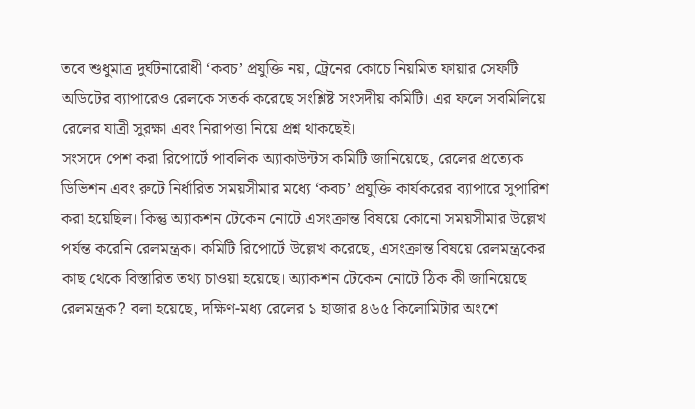তবে শুধুমাত্র দুর্ঘটনারোধী ‘কবচ’ প্রযুক্তি নয়, ট্রেনের কোচে নিয়মিত ফায়ার সেফটি অডিটের ব্যাপারেও রেলকে সতর্ক করেছে সংশ্লিষ্ট সংসদীয় কমিটি। এর ফলে সবমিলিয়ে রেলের যাত্রী সুরক্ষা এবং নিরাপত্তা নিয়ে প্রশ্ন থাকছেই।
সংসদে পেশ করা রিপোর্টে পাবলিক অ্যাকাউন্টস কমিটি জানিয়েছে, রেলের প্রত্যেক ডিভিশন এবং রুটে নির্ধারিত সময়সীমার মধ্যে ‘কবচ’ প্রযুক্তি কার্যকরের ব্যাপারে সুপারিশ করা হয়েছিল। কিন্তু অ্যাকশন টেকেন নোটে এসংক্রান্ত বিষয়ে কোনো সময়সীমার উল্লেখ পর্যন্ত করেনি রেলমন্ত্রক। কমিটি রিপোর্টে উল্লেখ করেছে, এসংক্রান্ত বিষয়ে রেলমন্ত্রকের কাছ থেকে বিস্তারিত তথ্য চাওয়া হয়েছে। অ্যাকশন টেকেন নোটে ঠিক কী জানিয়েছে রেলমন্ত্রক? বলা হয়েছে, দক্ষিণ-মধ্য রেলের ১ হাজার ৪৬৫ কিলোমিটার অংশে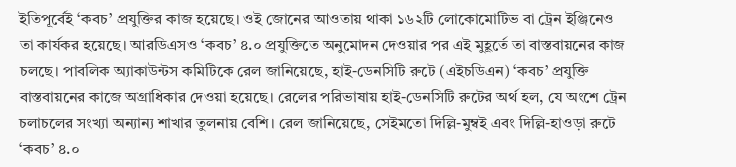ইতিপূর্বেই ‘কবচ’ প্রযুক্তির কাজ হয়েছে। ওই জোনের আওতায় থাকা ১৬২টি লোকোমোটিভ বা ট্রেন ইঞ্জিনেও তা কার্যকর হয়েছে। আরডিএসও ‘কবচ’ ৪.০ প্রযুক্তিতে অনুমোদন দেওয়ার পর এই মুহূর্তে তা বাস্তবায়নের কাজ চলছে। পাবলিক অ্যাকাউন্টস কমিটিকে রেল জানিয়েছে, হাই-ডেনসিটি রুটে (এইচডিএন) ‘কবচ’ প্রযুক্তি বাস্তবায়নের কাজে অগ্রাধিকার দেওয়া হয়েছে। রেলের পরিভাষায় হাই-ডেনসিটি রুটের অর্থ হল, যে অংশে ট্রেন চলাচলের সংখ্যা অন্যান্য শাখার তুলনায় বেশি। রেল জানিয়েছে, সেইমতো দিল্লি-মুম্বই এবং দিল্লি-হাওড়া রুটে ‘কবচ’ ৪.০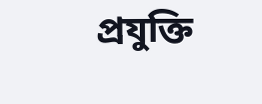প্রযুক্তি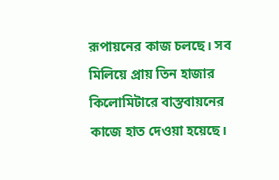রূপায়নের কাজ চলছে। সব মিলিয়ে প্রায় তিন হাজার কিলোমিটারে বাস্তবায়নের কাজে হাত দেওয়া হয়েছে।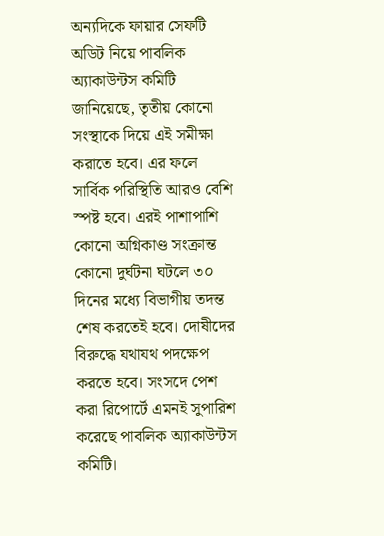অন্যদিকে ফায়ার সেফটি অডিট নিয়ে পাবলিক অ্যাকাউন্টস কমিটি জানিয়েছে, তৃতীয় কোনো সংস্থাকে দিয়ে এই সমীক্ষা করাতে হবে। এর ফলে সার্বিক পরিস্থিতি আরও বেশি স্পষ্ট হবে। এরই পাশাপাশি কোনো অগ্নিকাণ্ড সংক্রান্ত কোনো দুর্ঘটনা ঘটলে ৩০ দিনের মধ্যে বিভাগীয় তদন্ত শেষ করতেই হবে। দোষীদের বিরুদ্ধে যথাযথ পদক্ষেপ করতে হবে। সংসদে পেশ করা রিপোর্টে এমনই সুপারিশ করেছে পাবলিক অ্যাকাউন্টস কমিটি।